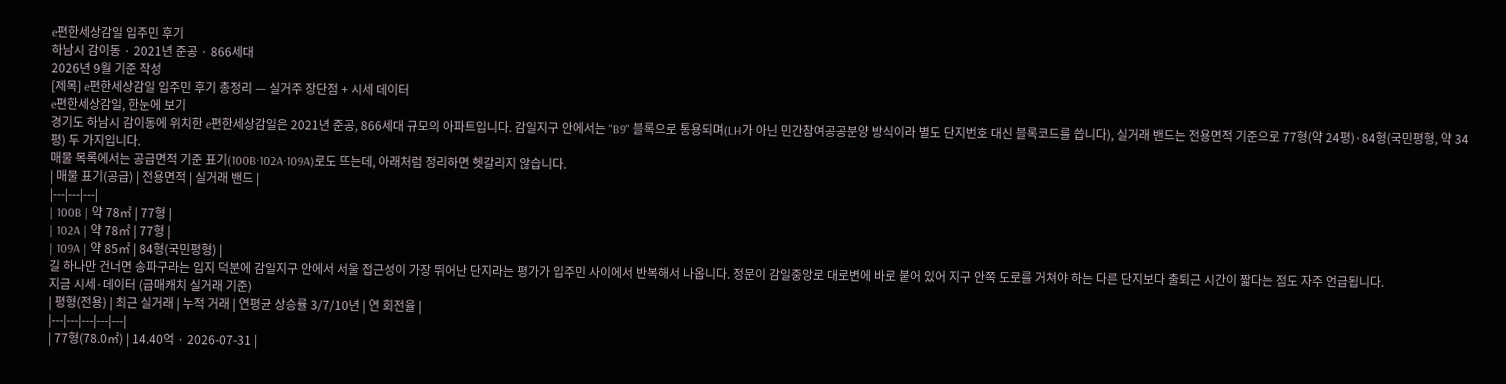e편한세상감일 입주민 후기
하남시 감이동 · 2021년 준공 · 866세대
2026년 9월 기준 작성
[제목] e편한세상감일 입주민 후기 총정리 — 실거주 장단점 + 시세 데이터
e편한세상감일, 한눈에 보기
경기도 하남시 감이동에 위치한 e편한세상감일은 2021년 준공, 866세대 규모의 아파트입니다. 감일지구 안에서는 "B9" 블록으로 통용되며(LH가 아닌 민간참여공공분양 방식이라 별도 단지번호 대신 블록코드를 씁니다), 실거래 밴드는 전용면적 기준으로 77형(약 24평)·84형(국민평형, 약 34평) 두 가지입니다.
매물 목록에서는 공급면적 기준 표기(100B·102A·109A)로도 뜨는데, 아래처럼 정리하면 헷갈리지 않습니다.
| 매물 표기(공급) | 전용면적 | 실거래 밴드 |
|---|---|---|
| 100B | 약 78㎡ | 77형 |
| 102A | 약 78㎡ | 77형 |
| 109A | 약 85㎡ | 84형(국민평형) |
길 하나만 건너면 송파구라는 입지 덕분에 감일지구 안에서 서울 접근성이 가장 뛰어난 단지라는 평가가 입주민 사이에서 반복해서 나옵니다. 정문이 감일중앙로 대로변에 바로 붙어 있어 지구 안쪽 도로를 거쳐야 하는 다른 단지보다 출퇴근 시간이 짧다는 점도 자주 언급됩니다.
지금 시세·데이터 (급매캐치 실거래 기준)
| 평형(전용) | 최근 실거래 | 누적 거래 | 연평균 상승률 3/7/10년 | 연 회전율 |
|---|---|---|---|---|
| 77형(78.0㎡) | 14.40억 · 2026-07-31 |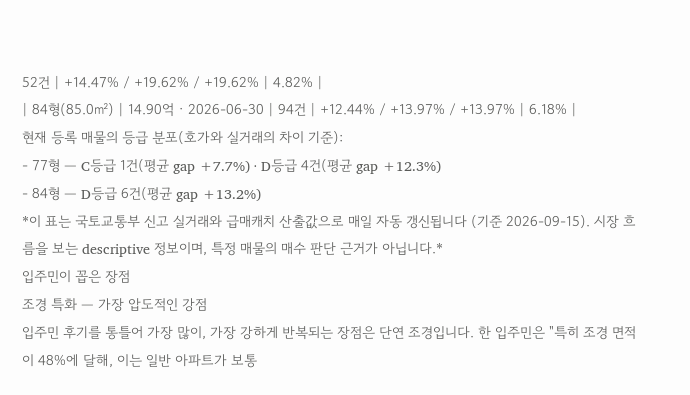52건 | +14.47% / +19.62% / +19.62% | 4.82% |
| 84형(85.0㎡) | 14.90억 · 2026-06-30 | 94건 | +12.44% / +13.97% / +13.97% | 6.18% |
현재 등록 매물의 등급 분포(호가와 실거래의 차이 기준):
- 77형 — C등급 1건(평균 gap +7.7%) · D등급 4건(평균 gap +12.3%)
- 84형 — D등급 6건(평균 gap +13.2%)
*이 표는 국토교통부 신고 실거래와 급매캐치 산출값으로 매일 자동 갱신됩니다 (기준 2026-09-15). 시장 흐름을 보는 descriptive 정보이며, 특정 매물의 매수 판단 근거가 아닙니다.*
입주민이 꼽은 장점
조경 특화 — 가장 압도적인 강점
입주민 후기를 통틀어 가장 많이, 가장 강하게 반복되는 장점은 단연 조경입니다. 한 입주민은 "특히 조경 면적이 48%에 달해, 이는 일반 아파트가 보통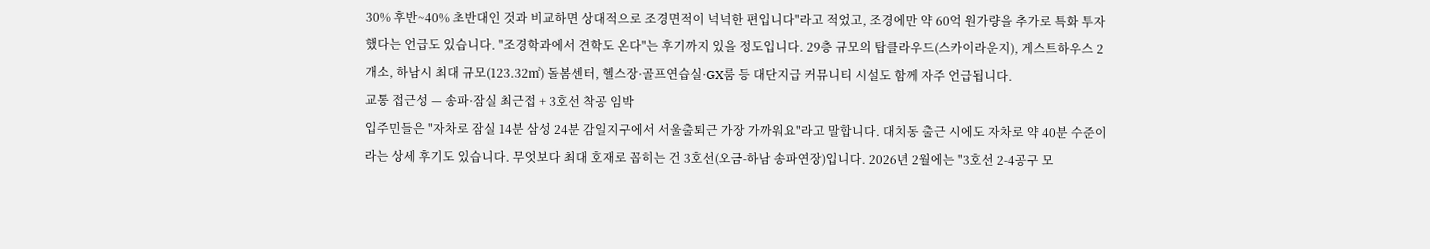30% 후반~40% 초반대인 것과 비교하면 상대적으로 조경면적이 넉넉한 편입니다"라고 적었고, 조경에만 약 60억 원가량을 추가로 특화 투자했다는 언급도 있습니다. "조경학과에서 견학도 온다"는 후기까지 있을 정도입니다. 29층 규모의 탑클라우드(스카이라운지), 게스트하우스 2개소, 하남시 최대 규모(123.32㎡) 돌봄센터, 헬스장·골프연습실·GX룸 등 대단지급 커뮤니티 시설도 함께 자주 언급됩니다.
교통 접근성 — 송파·잠실 최근접 + 3호선 착공 임박
입주민들은 "자차로 잠실 14분 삼성 24분 감일지구에서 서울출퇴근 가장 가까워요"라고 말합니다. 대치동 출근 시에도 자차로 약 40분 수준이라는 상세 후기도 있습니다. 무엇보다 최대 호재로 꼽히는 건 3호선(오금-하남 송파연장)입니다. 2026년 2월에는 "3호선 2-4공구 모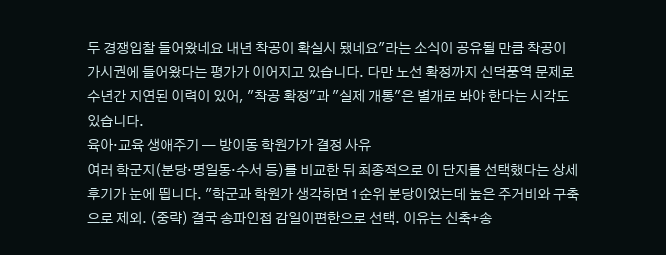두 경쟁입찰 들어왔네요 내년 착공이 확실시 됐네요"라는 소식이 공유될 만큼 착공이 가시권에 들어왔다는 평가가 이어지고 있습니다. 다만 노선 확정까지 신덕풍역 문제로 수년간 지연된 이력이 있어, "착공 확정"과 "실제 개통"은 별개로 봐야 한다는 시각도 있습니다.
육아·교육 생애주기 — 방이동 학원가가 결정 사유
여러 학군지(분당·명일동·수서 등)를 비교한 뒤 최종적으로 이 단지를 선택했다는 상세 후기가 눈에 띕니다. "학군과 학원가 생각하면 1순위 분당이었는데 높은 주거비와 구축으로 제외. (중략) 결국 송파인접 감일이편한으로 선택. 이유는 신축+송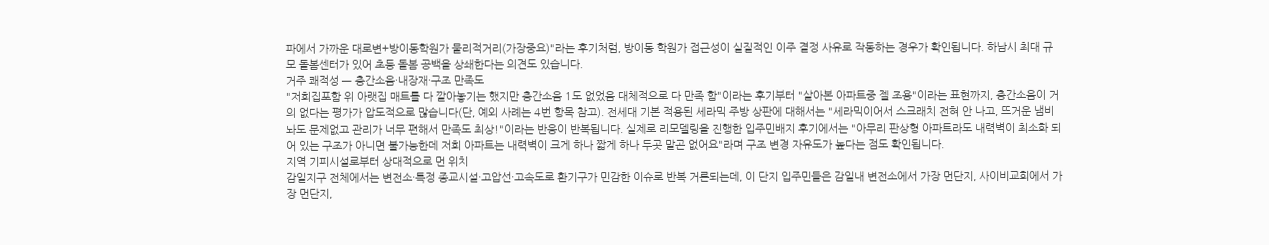파에서 가까운 대로변+방이동학원가 물리적거리(가장중요)"라는 후기처럼, 방이동 학원가 접근성이 실질적인 이주 결정 사유로 작동하는 경우가 확인됩니다. 하남시 최대 규모 돌봄센터가 있어 초등 돌봄 공백을 상쇄한다는 의견도 있습니다.
거주 쾌적성 — 층간소음·내장재·구조 만족도
"저희집포함 위 아랫집 매트를 다 깔아놓기는 했지만 층간소음 1도 없었음 대체적으로 다 만족 함"이라는 후기부터 "살아본 아파트중 젤 조용"이라는 표현까지, 층간소음이 거의 없다는 평가가 압도적으로 많습니다(단, 예외 사례는 4번 항목 참고). 전세대 기본 적용된 세라믹 주방 상판에 대해서는 "세라믹이어서 스크래치 전혀 안 나고, 뜨거운 냄비 놔도 문제없고 관리가 너무 편해서 만족도 최상!"이라는 반응이 반복됩니다. 실제로 리모델링을 진행한 입주민배지 후기에서는 "아무리 판상형 아파트라도 내력벽이 최소화 되어 있는 구조가 아니면 불가능한데 저희 아파트는 내력벽이 크게 하나 짧게 하나 두곳 말곤 없어요"라며 구조 변경 자유도가 높다는 점도 확인됩니다.
지역 기피시설로부터 상대적으로 먼 위치
감일지구 전체에서는 변전소·특정 종교시설·고압선·고속도로 환기구가 민감한 이슈로 반복 거론되는데, 이 단지 입주민들은 감일내 변전소에서 가장 먼단지, 사이비교회에서 가장 먼단지,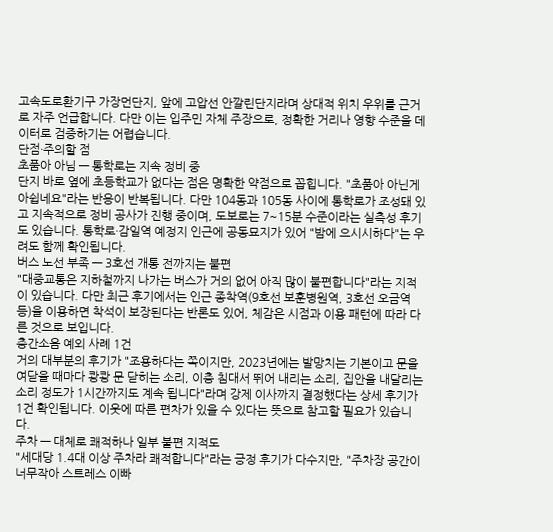고속도로환기구 가장먼단지, 앞에 고압선 안깔린단지라며 상대적 위치 우위를 근거로 자주 언급합니다. 다만 이는 입주민 자체 주장으로, 정확한 거리나 영향 수준을 데이터로 검증하기는 어렵습니다.
단점·주의할 점
초품아 아님 — 통학로는 지속 정비 중
단지 바로 옆에 초등학교가 없다는 점은 명확한 약점으로 꼽힙니다. "초품아 아닌게 아쉽네요"라는 반응이 반복됩니다. 다만 104동과 105동 사이에 통학로가 조성돼 있고 지속적으로 정비 공사가 진행 중이며, 도보로는 7~15분 수준이라는 실측성 후기도 있습니다. 통학로·감일역 예정지 인근에 공동묘지가 있어 "밤에 으시시하다"는 우려도 함께 확인됩니다.
버스 노선 부족 — 3호선 개통 전까지는 불편
"대중교통은 지하철까지 나가는 버스가 거의 없어 아직 많이 불편합니다"라는 지적이 있습니다. 다만 최근 후기에서는 인근 종착역(9호선 보훈병원역, 3호선 오금역 등)을 이용하면 착석이 보장된다는 반론도 있어, 체감은 시점과 이용 패턴에 따라 다른 것으로 보입니다.
층간소음 예외 사례 1건
거의 대부분의 후기가 "조용하다는 쪽이지만, 2023년에는 발망치는 기본이고 문을 여닫을 때마다 쾅쾅 문 닫히는 소리, 이층 침대서 뛰어 내리는 소리, 집안을 내달리는 소리 정도가 1시간까지도 계속 됩니다"라며 강제 이사까지 결정했다는 상세 후기가 1건 확인됩니다. 이웃에 따른 편차가 있을 수 있다는 뜻으로 참고할 필요가 있습니다.
주차 — 대체로 쾌적하나 일부 불편 지적도
"세대당 1.4대 이상 주차라 쾌적합니다"라는 긍정 후기가 다수지만, "주차장 공간이 너무작아 스트레스 이빠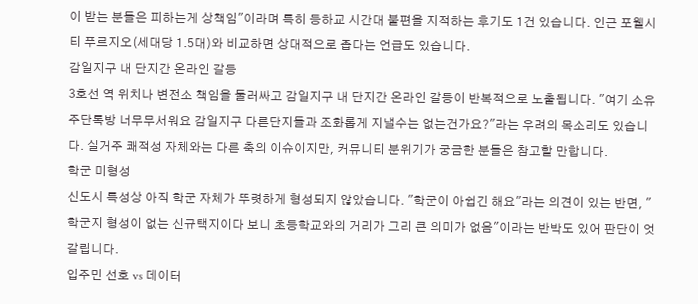이 받는 분들은 피하는게 상책임"이라며 특히 등하교 시간대 불편을 지적하는 후기도 1건 있습니다. 인근 포웰시티 푸르지오(세대당 1.5대)와 비교하면 상대적으로 좁다는 언급도 있습니다.
감일지구 내 단지간 온라인 갈등
3호선 역 위치나 변전소 책임을 둘러싸고 감일지구 내 단지간 온라인 갈등이 반복적으로 노출됩니다. "여기 소유주단톡방 너무무서워요 감일지구 다른단지들과 조화롭게 지낼수는 없는건가요?"라는 우려의 목소리도 있습니다. 실거주 쾌적성 자체와는 다른 축의 이슈이지만, 커뮤니티 분위기가 궁금한 분들은 참고할 만합니다.
학군 미형성
신도시 특성상 아직 학군 자체가 뚜렷하게 형성되지 않았습니다. "학군이 아쉽긴 해요"라는 의견이 있는 반면, "학군지 형성이 없는 신규택지이다 보니 초등학교와의 거리가 그리 큰 의미가 없음"이라는 반박도 있어 판단이 엇갈립니다.
입주민 선호 vs 데이터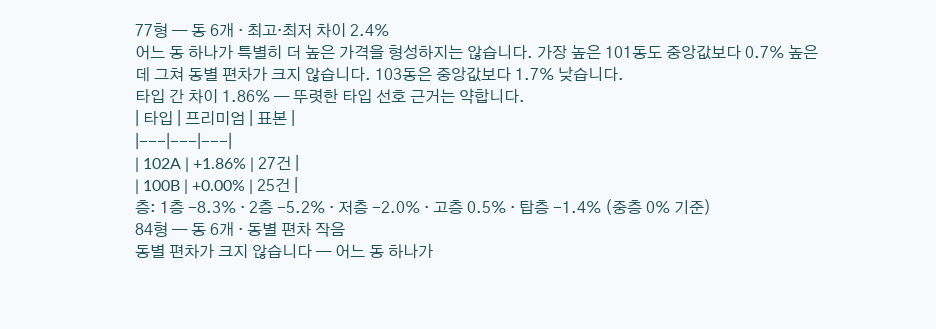77형 — 동 6개 · 최고·최저 차이 2.4%
어느 동 하나가 특별히 더 높은 가격을 형성하지는 않습니다. 가장 높은 101동도 중앙값보다 0.7% 높은 데 그쳐 동별 편차가 크지 않습니다. 103동은 중앙값보다 1.7% 낮습니다.
타입 간 차이 1.86% — 뚜렷한 타입 선호 근거는 약합니다.
| 타입 | 프리미엄 | 표본 |
|---|---|---|
| 102A | +1.86% | 27건 |
| 100B | +0.00% | 25건 |
층: 1층 -8.3% · 2층 -5.2% · 저층 -2.0% · 고층 0.5% · 탑층 -1.4% (중층 0% 기준)
84형 — 동 6개 · 동별 편차 작음
동별 편차가 크지 않습니다 — 어느 동 하나가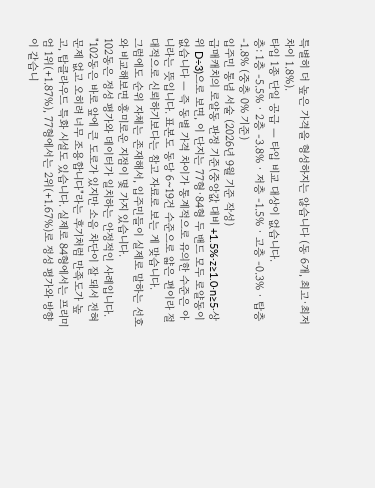특별히 더 높은 가격을 형성하지는 않습니다 (동 6개, 최고·최저 차이 1.8%).
타입 1종 단일 공급 — 타입 비교 대상이 없습니다.
층: 1층 -5.5% · 2층 -3.8% · 저층 -1.5% · 고층 -0.3% · 탑층 -1.8% (중층 0% 기준)
입주민 통념 서술 (2026년 9월 기준 작성)
급매캐치의 로얄동 판정 기준(중앙값 대비 +1.5%·z≥1.0·n≥5·상위 D÷3)으로 보면, 이 단지는 77형·84형 두 밴드 모두 로얄동이 없습니다 — 즉 동별 가격 차이가 통계적으로 유의한 수준은 아니라는 뜻입니다. 표본도 동당 6~19건 수준으로 얇은 편이라 절대적으로 신뢰하기보다는 참고 자료로 보는 게 맞습니다.
그럼에도 순위 자체는 존재해서, 입주민들이 실제로 말하는 선호와 비교해보면 흥미로운 지점이 몇 가지 있습니다.
102동은 정성 평가와 데이터가 일치하는 안정적인 사례입니다. "102동은 바로 앞에 큰 도로가 있지만 소음 차단이 잘 돼서 전혀 문제 없고 오히려 너무 조용합니다"라는 후기처럼 만족도가 높고, 탑클라우드 특화 시설도 있습니다. 실제로 84형에서는 프리미엄 1위(+1.87%), 77형에서는 2위(+1.67%)로 정성 평가와 방향이 같습니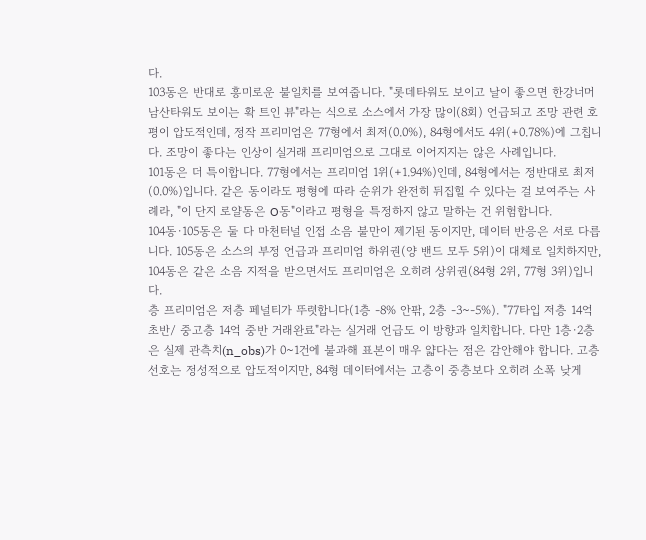다.
103동은 반대로 흥미로운 불일치를 보여줍니다. "롯데타워도 보이고 날이 좋으면 한강너머 남산타워도 보이는 확 트인 뷰"라는 식으로 소스에서 가장 많이(8회) 언급되고 조망 관련 호평이 압도적인데, 정작 프리미엄은 77형에서 최저(0.0%), 84형에서도 4위(+0.78%)에 그칩니다. 조망이 좋다는 인상이 실거래 프리미엄으로 그대로 이어지지는 않은 사례입니다.
101동은 더 특이합니다. 77형에서는 프리미엄 1위(+1.94%)인데, 84형에서는 정반대로 최저(0.0%)입니다. 같은 동이라도 평형에 따라 순위가 완전히 뒤집힐 수 있다는 걸 보여주는 사례라, "이 단지 로얄동은 O동"이라고 평형을 특정하지 않고 말하는 건 위험합니다.
104동·105동은 둘 다 마천터널 인접 소음 불만이 제기된 동이지만, 데이터 반응은 서로 다릅니다. 105동은 소스의 부정 언급과 프리미엄 하위권(양 밴드 모두 5위)이 대체로 일치하지만, 104동은 같은 소음 지적을 받으면서도 프리미엄은 오히려 상위권(84형 2위, 77형 3위)입니다.
층 프리미엄은 저층 페널티가 뚜렷합니다(1층 -8% 안팎, 2층 -3~-5%). "77타입 저층 14억 초반/ 중고층 14억 중반 거래완료"라는 실거래 언급도 이 방향과 일치합니다. 다만 1층·2층은 실제 관측치(n_obs)가 0~1건에 불과해 표본이 매우 얇다는 점은 감안해야 합니다. 고층 선호는 정성적으로 압도적이지만, 84형 데이터에서는 고층이 중층보다 오히려 소폭 낮게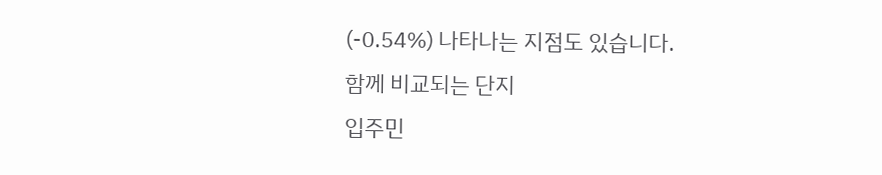(-0.54%) 나타나는 지점도 있습니다.
함께 비교되는 단지
입주민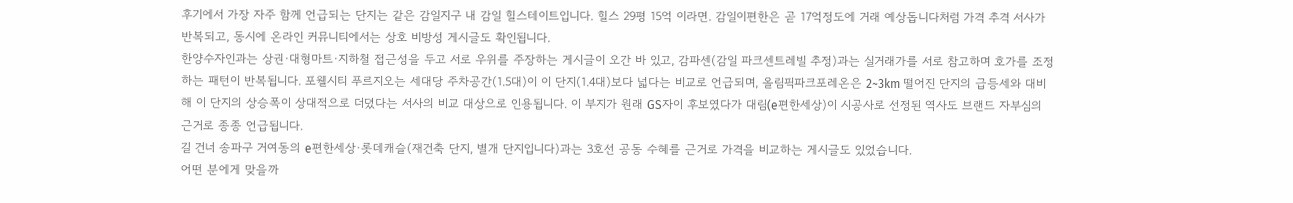후기에서 가장 자주 함께 언급되는 단지는 같은 감일지구 내 감일 힐스테이트입니다. 힐스 29평 15억 이라면. 감일이편한은 곧 17억정도에 거래 예상돕니다처럼 가격 추격 서사가 반복되고, 동시에 온라인 커뮤니티에서는 상호 비방성 게시글도 확인됩니다.
한양수자인과는 상권·대형마트·지하철 접근성을 두고 서로 우위를 주장하는 게시글이 오간 바 있고, 감파센(감일 파크센트레빌 추정)과는 실거래가를 서로 참고하며 호가를 조정하는 패턴이 반복됩니다. 포웰시티 푸르지오는 세대당 주차공간(1.5대)이 이 단지(1.4대)보다 넓다는 비교로 언급되며, 올림픽파크포레온은 2~3km 떨어진 단지의 급등세와 대비해 이 단지의 상승폭이 상대적으로 더뎠다는 서사의 비교 대상으로 인용됩니다. 이 부지가 원래 GS자이 후보였다가 대림(e편한세상)이 시공사로 선정된 역사도 브랜드 자부심의 근거로 종종 언급됩니다.
길 건너 송파구 거여동의 e편한세상·롯데캐슬(재건축 단지, 별개 단지입니다)과는 3호선 공동 수혜를 근거로 가격을 비교하는 게시글도 있었습니다.
어떤 분에게 맞을까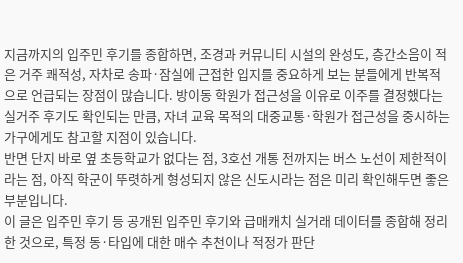지금까지의 입주민 후기를 종합하면, 조경과 커뮤니티 시설의 완성도, 층간소음이 적은 거주 쾌적성, 자차로 송파·잠실에 근접한 입지를 중요하게 보는 분들에게 반복적으로 언급되는 장점이 많습니다. 방이동 학원가 접근성을 이유로 이주를 결정했다는 실거주 후기도 확인되는 만큼, 자녀 교육 목적의 대중교통·학원가 접근성을 중시하는 가구에게도 참고할 지점이 있습니다.
반면 단지 바로 옆 초등학교가 없다는 점, 3호선 개통 전까지는 버스 노선이 제한적이라는 점, 아직 학군이 뚜렷하게 형성되지 않은 신도시라는 점은 미리 확인해두면 좋은 부분입니다.
이 글은 입주민 후기 등 공개된 입주민 후기와 급매캐치 실거래 데이터를 종합해 정리한 것으로, 특정 동·타입에 대한 매수 추천이나 적정가 판단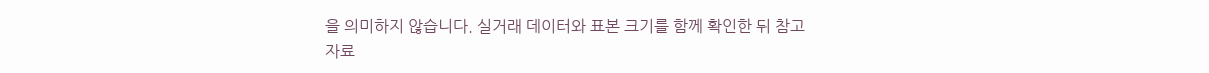을 의미하지 않습니다. 실거래 데이터와 표본 크기를 함께 확인한 뒤 참고 자료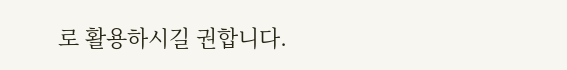로 활용하시길 권합니다.